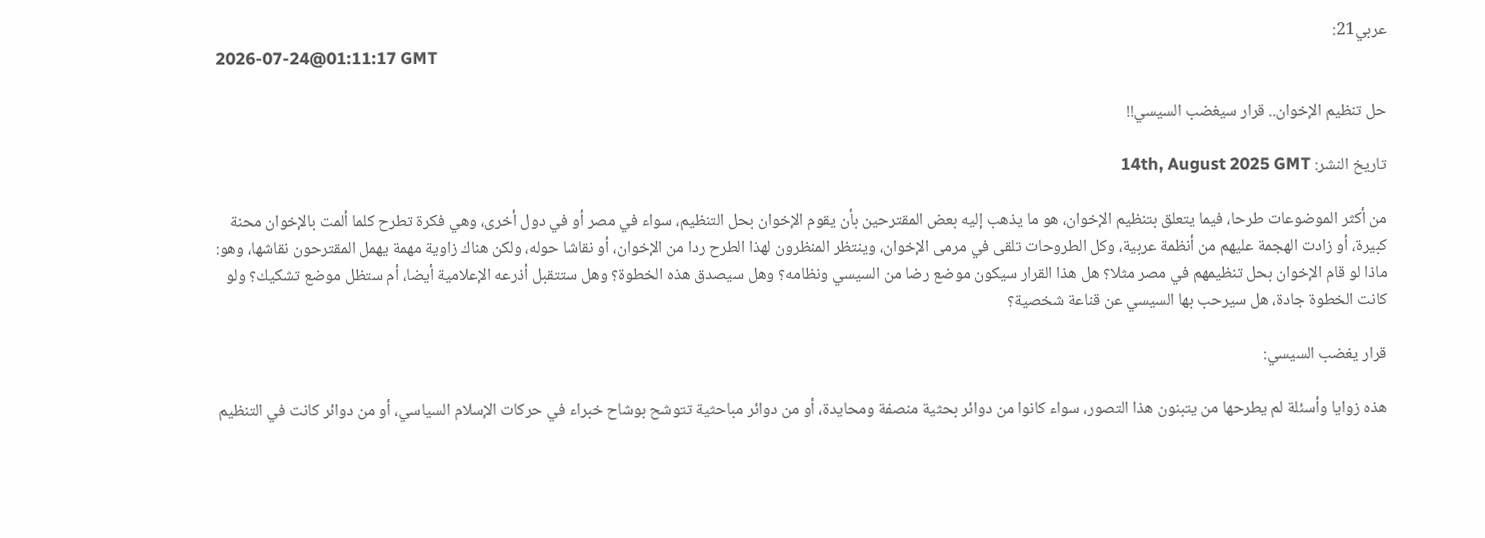عربي21:
2026-07-24@01:11:17 GMT

حل تنظيم الإخوان.. قرار سيغضب السيسي!!

تاريخ النشر: 14th, August 2025 GMT

من أكثر الموضوعات طرحا، فيما يتعلق بتنظيم الإخوان، هو ما يذهب إليه بعض المقترحين بأن يقوم الإخوان بحل التنظيم، سواء في مصر أو في دول أخرى، وهي فكرة تطرح كلما ألمت بالإخوان محنة كبيرة، أو زادت الهجمة عليهم من أنظمة عربية، وكل الطروحات تلقى في مرمى الإخوان، وينتظر المنظرون لهذا الطرح ردا من الإخوان، أو نقاشا حوله، ولكن هناك زاوية مهمة يهمل المقترحون نقاشها، وهو: ماذا لو قام الإخوان بحل تنظيمهم في مصر مثلا؟ هل هذا القرار سيكون موضع رضا من السيسي ونظامه؟ وهل سيصدق هذه الخطوة؟ وهل ستتقبل أذرعه الإعلامية أيضا، أم ستظل موضع تشكيك؟ ولو كانت الخطوة جادة، هل سيرحب بها السيسي عن قناعة شخصية؟

قرار يغضب السيسي:

هذه زوايا وأسئلة لم يطرحها من يتبنون هذا التصور، سواء كانوا من دوائر بحثية منصفة ومحايدة، أو من دوائر مباحثية تتوشح بوشاح خبراء في حركات الإسلام السياسي، أو من دوائر كانت في التنظيم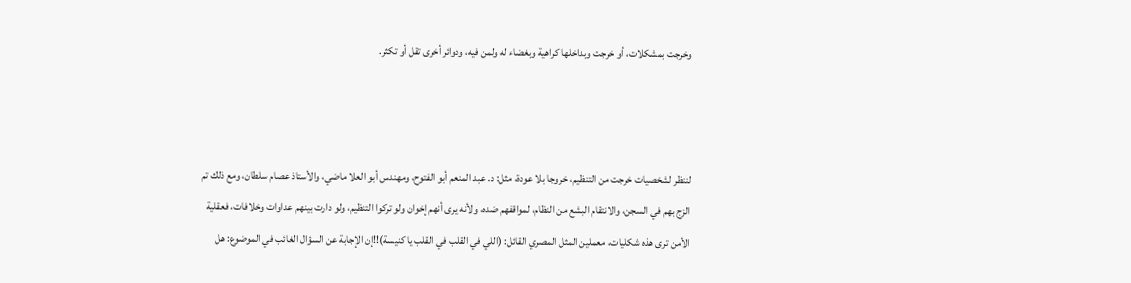وخرجت بمشكلات، أو خرجت وبداخلها كراهية وبغضاء له ولمن فيه، ودوائر أخرى تقل أو تكثر.



لننظر لشخصيات خرجت من التنظيم، خروجا بلا عودة، مثل: د. عبد المنعم أبو الفتوح، ومهندس أبو العلا ماضي، والأستاذ عصام سلطان، ومع ذلك تم الزج بهم في السجن، والانتقام البشع من النظام، لمواقفهم ضده، ولأنه يرى أنهم إخوان ولو تركوا التنظيم، ولو دارت بينهم عداوات وخلافات، فعقلية الأمن ترى هذه شكليات، معملين المثل المصري القائل: (اللي في القلب في القلب يا كنيسة)!!إن الإجابة عن السؤال الغائب في الموضوع: هل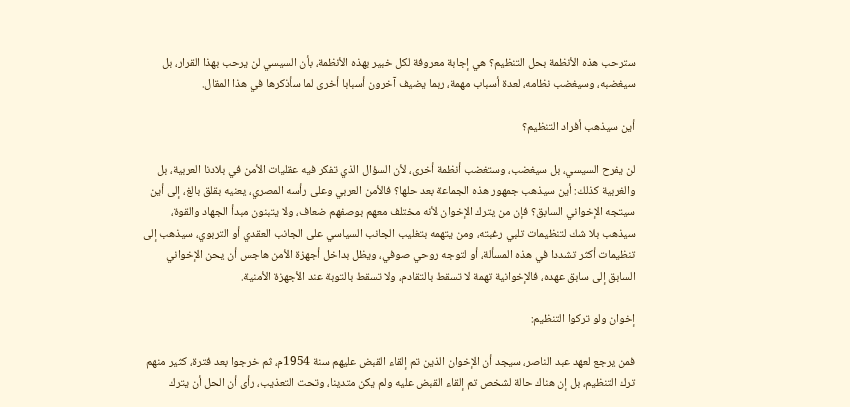سترحب هذه الأنظمة بحل التنظيم؟ هي إجابة معروفة لكل خبير بهذه الأنظمة، بأن السيسي لن يرحب بهذا القرار، بل سيغضبه، وسيغضب نظامه، لعدة أسباب مهمة، ربما يضيف آخرون أسبابا أخرى لما سأذكرها في هذا المقال.

أين سيذهب أفراد التنظيم؟

لن يفرح السيسي، بل سيغضب، وستغضب أنظمة أخرى، لأن السؤال الذي تفكر فيه عقليات الأمن في بلادنا العربية، بل والغربية كذلك: أين سيذهب جمهور هذه الجماعة بعد حلها؟ فالأمن العربي وعلى رأسه المصري، يعنيه بقلق بالغ، إلى أين سيتجه الإخواني السابق؟ فإن من يترك الإخوان لأنه مختلف معهم بوصفهم ضعاف، ولا يتبنون مبدأ الجهاد والقوة، سيذهب بلا شك لتنظيمات تلبي رغبته، ومن يتهمه بتغليب الجانب السياسي على الجانب العقدي أو التربوي، سيذهب إلى تنظيمات أكثر تشددا في هذه المسألة، أو لتوجه روحي صوفي، ويظل بداخل أجهزة الأمن هاجس أن يحن الإخواني السابق إلى سابق عهده، فالإخوانية تهمة لا تسقط بالتقادم، ولا تسقط بالتوبة عند الأجهزة الأمنية.

إخوان ولو تركوا التنظيم:

فمن يرجع لعهد عبد الناصر، سيجد أن الإخوان الذين تم إلقاء القبض عليهم سنة 1954م، ثم خرجوا بعد فترة، كثير منهم ترك التنظيم، بل إن هناك حالة لشخص تم إلقاء القبض عليه ولم يكن متدينا، وتحت التعذيب، رأى أن الحل أن يترك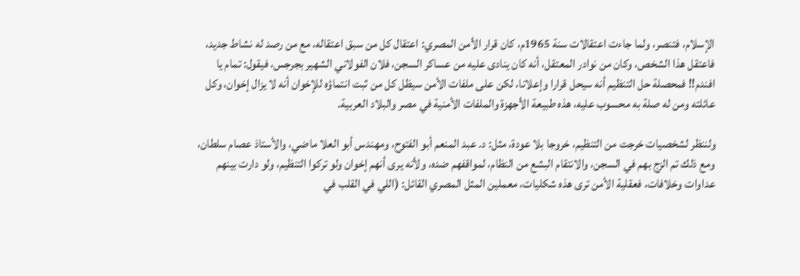الإسلام، فتنصر، ولما جاءت اعتقالات سنة 1965م، كان قرار الأمن المصري: اعتقال كل من سبق اعتقاله، مع من رصد له نشاط جديد، فاعتقل هذا الشخص، وكان من نوادر المعتقل، أنه كان ينادى عليه من عساكر السجن، فلان الفولاني الشهير بجرجس، فيقول: تمام يا افندم!! فمحصلة حل التنظيم أنه سيحل قرارا وإعلانا، لكن على ملفات الأمن سيظل كل من ثبت انتماؤه للإخوان أنه لا يزال إخوان، وكل عائلته ومن له صلة به محسوب عليه، هذه طبيعة الأجهزة والملفات الأمنية في مصر والبلاد العربية.

ولننظر لشخصيات خرجت من التنظيم، خروجا بلا عودة، مثل: د. عبد المنعم أبو الفتوح، ومهندس أبو العلا ماضي، والأستاذ عصام سلطان، ومع ذلك تم الزج بهم في السجن، والانتقام البشع من النظام، لمواقفهم ضده، ولأنه يرى أنهم إخوان ولو تركوا التنظيم، ولو دارت بينهم عداوات وخلافات، فعقلية الأمن ترى هذه شكليات، معملين المثل المصري القائل: (اللي في القلب في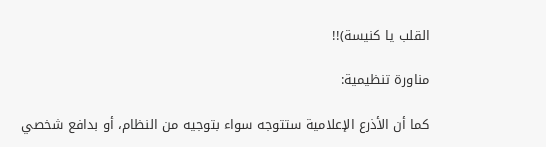القلب يا كنيسة)!!

مناورة تنظيمية:

كما أن الأذرع الإعلامية ستتوجه سواء بتوجيه من النظام، أو بدافع شخصي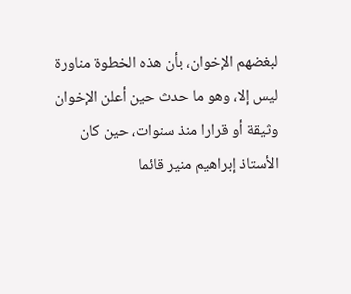لبغضهم الإخوان، بأن هذه الخطوة مناورة ليس إلا، وهو ما حدث حين أعلن الإخوان وثيقة أو قرارا منذ سنوات، حين كان الأستاذ إبراهيم منير قائما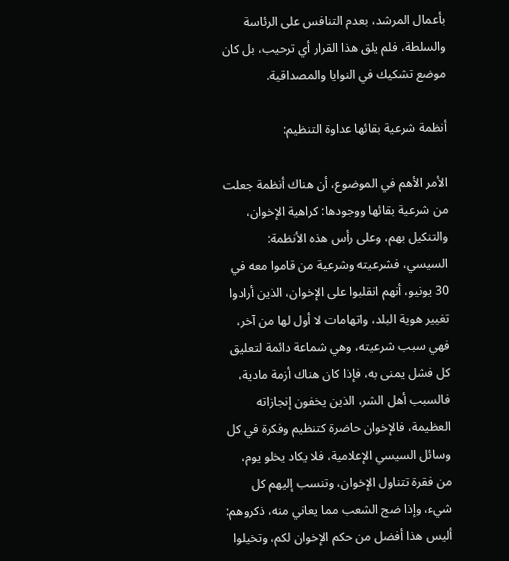بأعمال المرشد، بعدم التنافس على الرئاسة والسلطة، فلم يلق هذا القرار أي ترحيب، بل كان موضع تشكيك في النوايا والمصداقية.

أنظمة شرعية بقائها عداوة التنظيم:

الأمر الأهم في الموضوع، أن هناك أنظمة جعلت من شرعية بقائها ووجودها: كراهية الإخوان، والتنكيل بهم، وعلى رأس هذه الأنظمة: السيسي، فشرعيته وشرعية من قاموا معه في 30 يونيو، أنهم انقلبوا على الإخوان، الذين أرادوا تغيير هوية البلد، واتهامات لا أول لها من آخر، فهي سبب شرعيته، وهي شماعة دائمة لتعليق كل فشل يمنى به، فإذا كان هناك أزمة مادية، فالسبب أهل الشر، الذين يخفون إنجازاته العظيمة، فالإخوان حاضرة كتنظيم وفكرة في كل وسائل السيسي الإعلامية، فلا يكاد يخلو يوم، من فقرة تتناول الإخوان، وتنسب إليهم كل شيء، وإذا ضج الشعب مما يعاني منه، ذكروهم: أليس هذا أفضل من حكم الإخوان لكم، وتخيلوا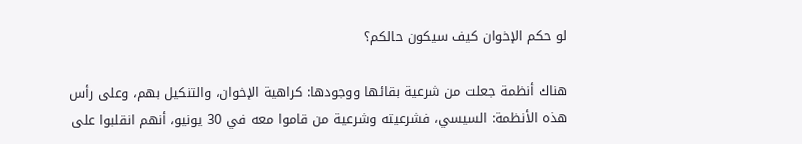لو حكم الإخوان كيف سيكون حالكم؟

هناك أنظمة جعلت من شرعية بقائها ووجودها: كراهية الإخوان، والتنكيل بهم، وعلى رأس هذه الأنظمة: السيسي، فشرعيته وشرعية من قاموا معه في 30 يونيو، أنهم انقلبوا على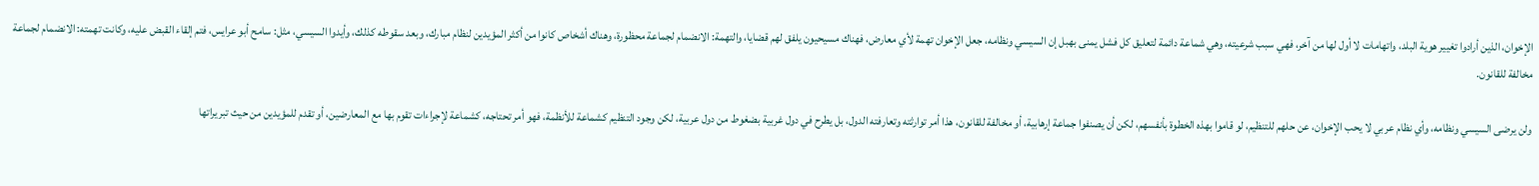الإخوان، الذين أرادوا تغيير هوية البلد، واتهامات لا أول لها من آخر، فهي سبب شرعيته، وهي شماعة دائمة لتعليق كل فشل يمنى بهبل إن السيسي ونظامه، جعل الإخوان تهمة لأي معارض، فهناك مسيحيون يلفق لهم قضايا، والتهمة: الانضمام لجماعة محظورة، وهناك أشخاص كانوا من أكثر المؤيدين لنظام مبارك، وبعد سقوطه كذلك، وأيدوا السيسي، مثل: سامح أبو عرايس، فتم إلقاء القبض عليه، وكانت تهمته: الانضمام لجماعة مخالفة للقانون.

ولن يرضى السيسي ونظامه، وأي نظام عربي لا يحب الإخوان، عن حلهم للتنظيم، لو قاموا بهذه الخطوة بأنفسهم، لكن أن يصنفوا جماعة إرهابية، أو مخالفة للقانون، هذا أمر توارثته وتعارفته الدول، بل يطرح في دول غربية بضغوط من دول عربية، لكن وجود التنظيم كشماعة للأنظمة، فهو أمر تحتاجه، كشماعة لإجراءات تقوم بها مع المعارضين، أو تقدم للمؤيدين من حيث تبريراتها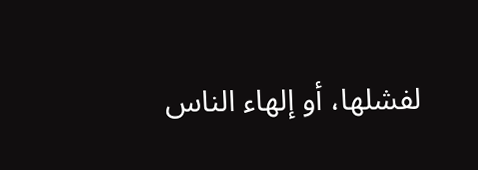لفشلها، أو إلهاء الناس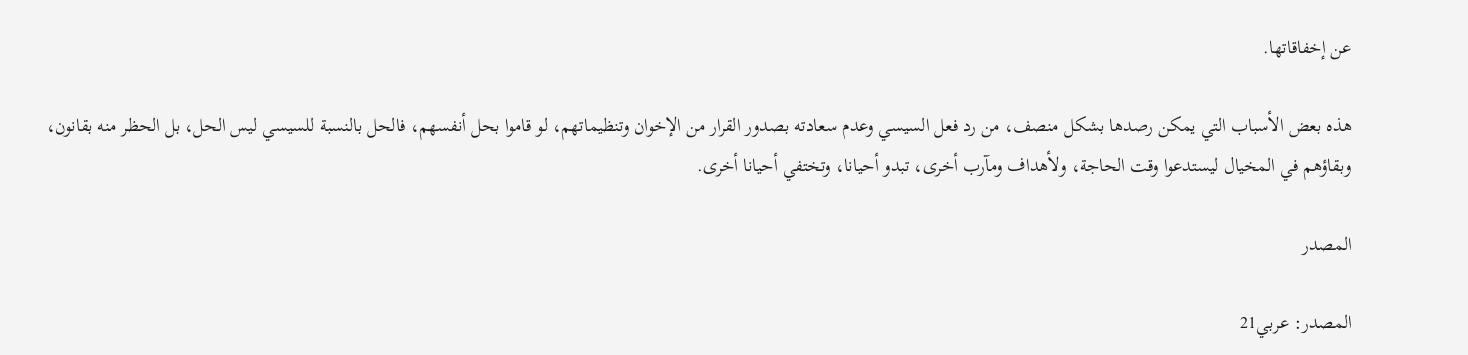عن إخفاقاتها.

هذه بعض الأسباب التي يمكن رصدها بشكل منصف، من رد فعل السيسي وعدم سعادته بصدور القرار من الإخوان وتنظيماتهم، لو قاموا بحل أنفسهم، فالحل بالنسبة للسيسي ليس الحل، بل الحظر منه بقانون، وبقاؤهم في المخيال ليستدعوا وقت الحاجة، ولأهداف ومآرب أخرى، تبدو أحيانا، وتختفي أحيانا أخرى.

المصدر

المصدر: عربي21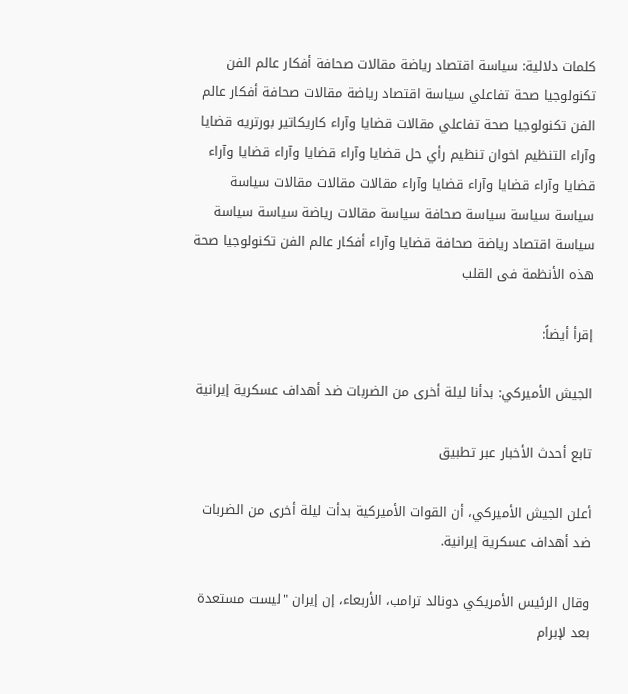كلمات دلالية: سياسة اقتصاد رياضة مقالات صحافة أفكار عالم الفن تكنولوجيا صحة تفاعلي سياسة اقتصاد رياضة مقالات صحافة أفكار عالم الفن تكنولوجيا صحة تفاعلي مقالات قضايا وآراء كاريكاتير بورتريه قضايا وآراء التنظيم اخوان تنظيم رأي حل قضايا وآراء قضايا وآراء قضايا وآراء قضايا وآراء قضايا وآراء قضايا وآراء مقالات مقالات مقالات سياسة سياسة سياسة سياسة صحافة سياسة مقالات رياضة سياسة سياسة سياسة اقتصاد رياضة صحافة قضايا وآراء أفكار عالم الفن تكنولوجيا صحة هذه الأنظمة فی القلب

إقرأ أيضاً:

الجيش الأميركي: بدأنا ليلة أخرى من الضربات ضد أهداف عسكرية إيرانية

تابع أحدث الأخبار عبر تطبيق

أعلن الجيش الأميركي، أن القوات الأميركية بدأت ليلة أخرى من الضربات ضد أهداف عسكرية إيرانية.

وقال الرئيس الأمريكي دونالد ترامب، الأربعاء، إن إيران "ليست مستعدة بعد لإبرام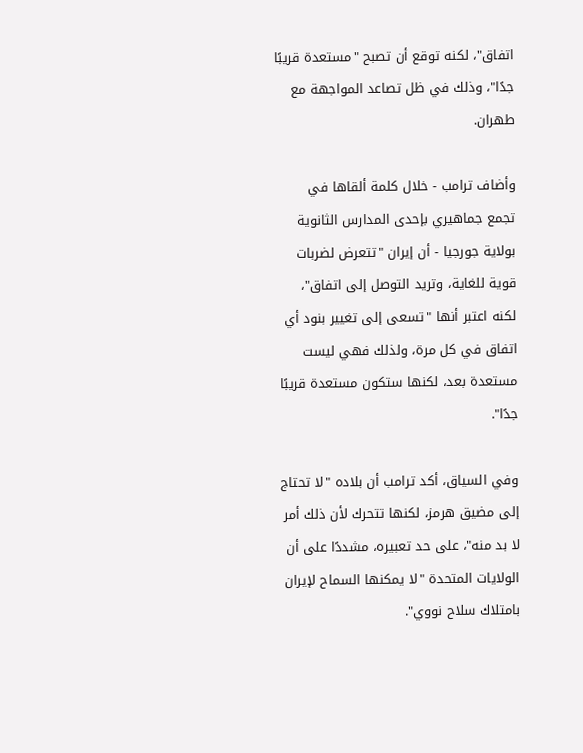اتفاق"، لكنه توقع أن تصبح "مستعدة قريبًا جدًا"، وذلك في ظل تصاعد المواجهة مع طهران.

وأضاف ترامب - خلال كلمة ألقاها في تجمع جماهيري بإحدى المدارس الثانوية بولاية جورجيا - أن إيران "تتعرض لضربات قوية للغاية، وتريد التوصل إلى اتفاق"، لكنه اعتبر أنها "تسعى إلى تغيير بنود أي اتفاق في كل مرة، ولذلك فهي ليست مستعدة بعد، لكنها ستكون مستعدة قريبًا جدًا".

وفي السياق، أكد ترامب أن بلاده "لا تحتاج إلى مضيق هرمز، لكنها تتحرك لأن ذلك أمر لا بد منه"، على حد تعبيره، مشددًا على أن الولايات المتحدة "لا يمكنها السماح لإيران بامتلاك سلاح نووي".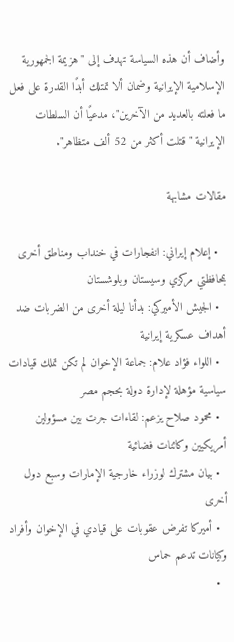وأضاف أن هذه السياسة تهدف إلى "هزيمة الجمهورية الإسلامية الإيرانية وضمان ألا تمتلك أبدًا القدرة على فعل ما فعلته بالعديد من الآخرين"، مدعيًا أن السلطات الإيرانية "قتلت أكثر من 52 ألف متظاهر".

مقالات مشابهة

  • إعلام إيراني: انفجارات في خنداب ومناطق أخرى بمحافظتي مركزي وسيستان وبلوشستان
  • الجيش الأميركي: بدأنا ليلة أخرى من الضربات ضد أهداف عسكرية إيرانية
  • اللواء فؤاد علام: جماعة الإخوان لم تكن تملك قيادات سياسية مؤهلة لإدارة دولة بحجم مصر
  • محمود صلاح يزعم: لقاءات جرت بين مسؤولين أمريكيين وكائنات فضائية
  • بيان مشترك لوزراء خارجية الإمارات وسبع دول أخرى
  • أميركا تفرض عقوبات على قيادي في الإخوان وأفراد وكيانات تدعم حماس
  •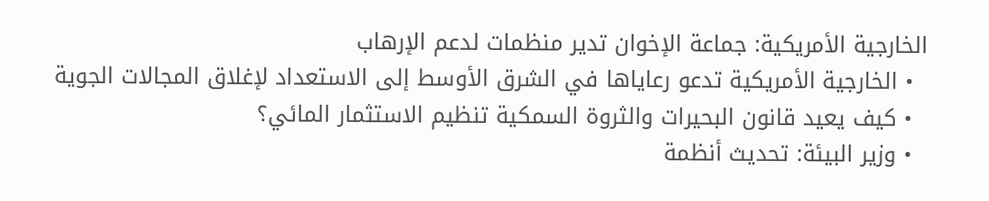الخارجية الأمريكية: جماعة الإخوان تدير منظمات لدعم الإرهاب
  • الخارجية الأمريكية تدعو رعاياها في الشرق الأوسط إلى الاستعداد لإغلاق المجالات الجوية
  • كيف يعيد قانون البحيرات والثروة السمكية تنظيم الاستثمار المائي؟
  • وزير البيئة: تحديث أنظمة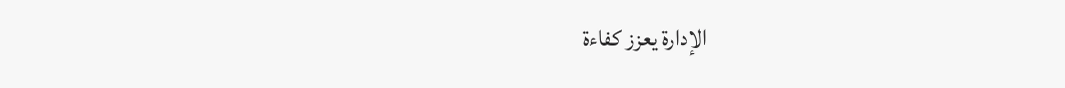الإدارة يعزز كفاءة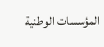المؤسسات الوطنية